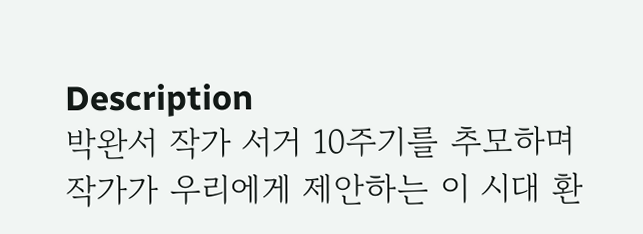Description
박완서 작가 서거 10주기를 추모하며
작가가 우리에게 제안하는 이 시대 환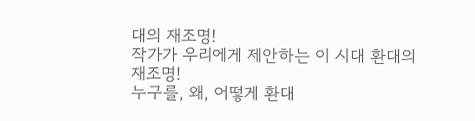대의 재조명!
작가가 우리에게 제안하는 이 시대 환대의 재조명!
누구를, 왜, 어떻게 환대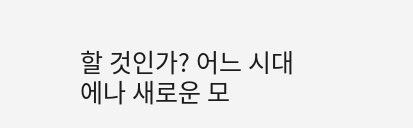할 것인가? 어느 시대에나 새로운 모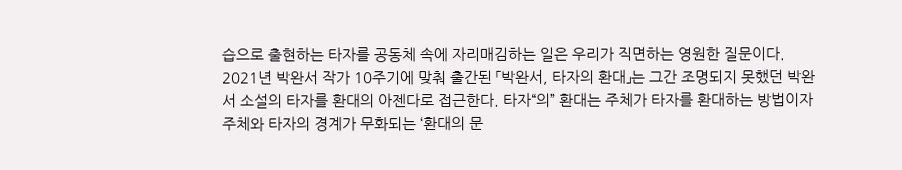습으로 출현하는 타자를 공동체 속에 자리매김하는 일은 우리가 직면하는 영원한 질문이다. 2021년 박완서 작가 10주기에 맞춰 출간된 「박완서, 타자의 환대」는 그간 조명되지 못했던 박완서 소설의 타자를 환대의 아젠다로 접근한다. 타자“의” 환대는 주체가 타자를 환대하는 방법이자 주체와 타자의 경계가 무화되는 ‘환대의 문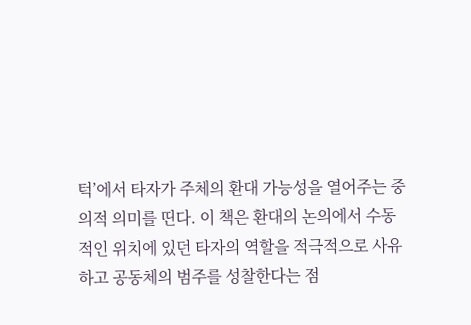턱’에서 타자가 주체의 환대 가능성을 열어주는 중의적 의미를 띤다. 이 책은 환대의 논의에서 수동적인 위치에 있던 타자의 역할을 적극적으로 사유하고 공동체의 범주를 성찰한다는 점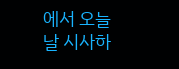에서 오늘날 시사하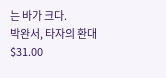는 바가 크다.
박완서, 타자의 환대
$31.00